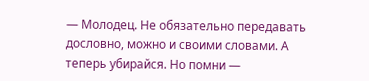— Молодец. Не обязательно передавать дословно, можно и своими словами. А теперь убирайся. Но помни —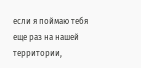если я поймаю тебя еще раз на нашей территории,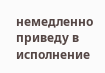немедленно приведу в исполнение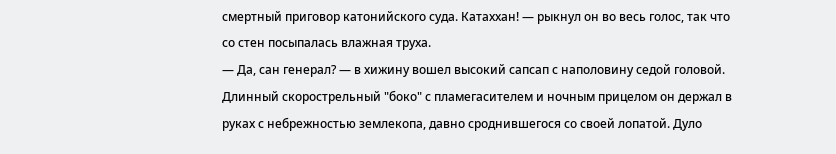смертный приговор катонийского суда. Катаххан! — рыкнул он во весь голос, так что со стен посыпалась влажная труха.
— Да, сан генерал? — в хижину вошел высокий сапсап с наполовину седой головой. Длинный скорострельный "боко" с пламегасителем и ночным прицелом он держал в руках с небрежностью землекопа, давно сроднившегося со своей лопатой. Дуло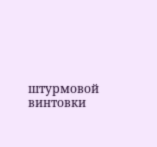штурмовой винтовки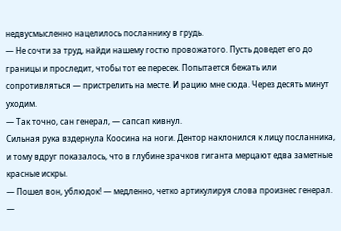недвусмысленно нацелилось посланнику в грудь.
— Не сочти за труд, найди нашему гостю провожатого. Пусть доведет его до границы и проследит, чтобы тот ее пересек. Попытается бежать или сопротивляться — пристрелить на месте. И рацию мне сюда. Через десять минут уходим.
— Так точно, сан генерал, — сапсап кивнул.
Сильная рука вздернула Коосина на ноги. Дентор наклонился к лицу посланника, и тому вдруг показалось, что в глубине зрачков гиганта мерцают едва заметные красные искры.
— Пошел вон, ублюдок! — медленно, четко артикулируя слова произнес генерал. —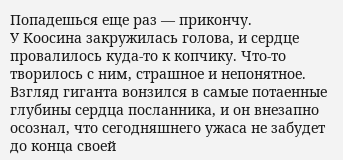Попадешься еще раз — прикончу.
У Коосина закружилась голова, и сердце провалилось куда-то к копчику. Что-то творилось с ним, страшное и непонятное. Взгляд гиганта вонзился в самые потаенные глубины сердца посланника, и он внезапно осознал, что сегодняшнего ужаса не забудет до конца своей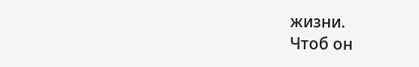жизни.
Чтоб он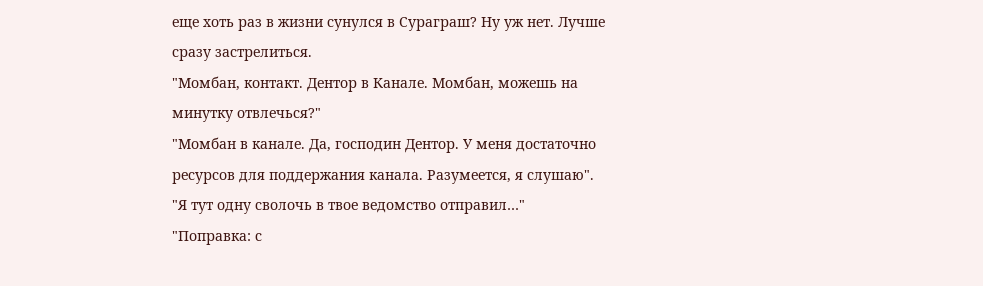еще хоть раз в жизни сунулся в Сураграш? Ну уж нет. Лучше сразу застрелиться.
"Момбан, контакт. Дентор в Канале. Момбан, можешь на минутку отвлечься?"
"Момбан в канале. Да, господин Дентор. У меня достаточно ресурсов для поддержания канала. Разумеется, я слушаю".
"Я тут одну сволочь в твое ведомство отправил…"
"Поправка: с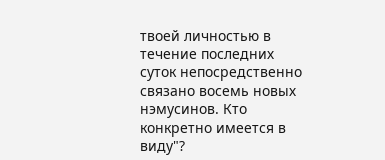твоей личностью в течение последних суток непосредственно связано восемь новых нэмусинов. Кто конкретно имеется в виду"?